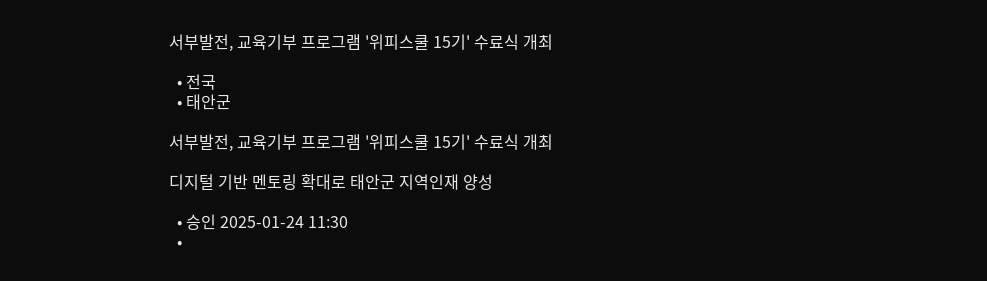서부발전, 교육기부 프로그램 '위피스쿨 15기' 수료식 개최

  • 전국
  • 태안군

서부발전, 교육기부 프로그램 '위피스쿨 15기' 수료식 개최

디지털 기반 멘토링 확대로 태안군 지역인재 양성

  • 승인 2025-01-24 11:30
  •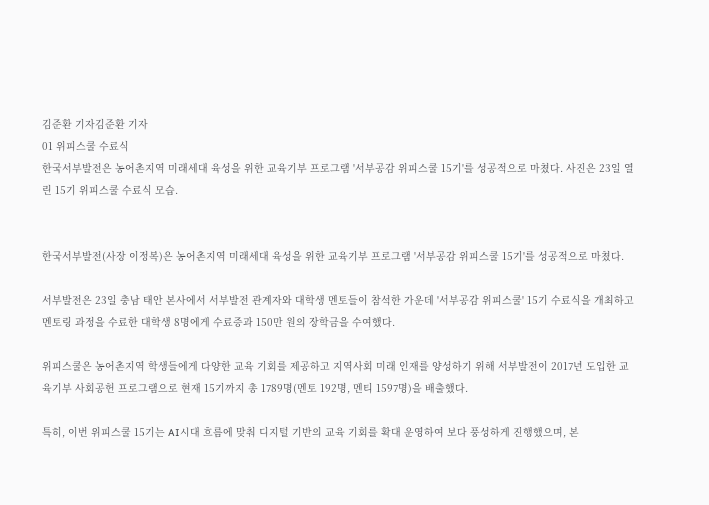김준환 기자김준환 기자
01 위피스쿨 수료식
한국서부발전은 농어촌지역 미래세대 육성을 위한 교육기부 프로그램 '서부공감 위피스쿨 15기'를 성공적으로 마쳤다. 사진은 23일 열린 15기 위피스쿨 수료식 모습.


한국서부발전(사장 이정복)은 농어촌지역 미래세대 육성을 위한 교육기부 프로그램 '서부공감 위피스쿨 15기'를 성공적으로 마쳤다.

서부발전은 23일 충남 태안 본사에서 서부발전 관계자와 대학생 멘토들이 참석한 가운데 '서부공감 위피스쿨' 15기 수료식을 개최하고 멘토링 과정을 수료한 대학생 8명에게 수료증과 150만 원의 장학금을 수여했다.

위피스쿨은 농어촌지역 학생들에게 다양한 교육 기회를 제공하고 지역사회 미래 인재를 양성하기 위해 서부발전이 2017년 도입한 교육기부 사회공헌 프로그램으로 현재 15기까지 총 1789명(멘토 192명, 멘티 1597명)을 배출했다.

특히, 이번 위피스쿨 15기는 AI시대 흐름에 맞춰 디지털 기반의 교육 기회를 확대 운영하여 보다 풍성하게 진행했으며, 본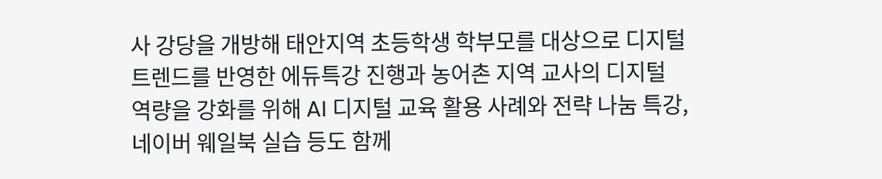사 강당을 개방해 태안지역 초등학생 학부모를 대상으로 디지털 트렌드를 반영한 에듀특강 진행과 농어촌 지역 교사의 디지털 역량을 강화를 위해 AI 디지털 교육 활용 사례와 전략 나눔 특강, 네이버 웨일북 실습 등도 함께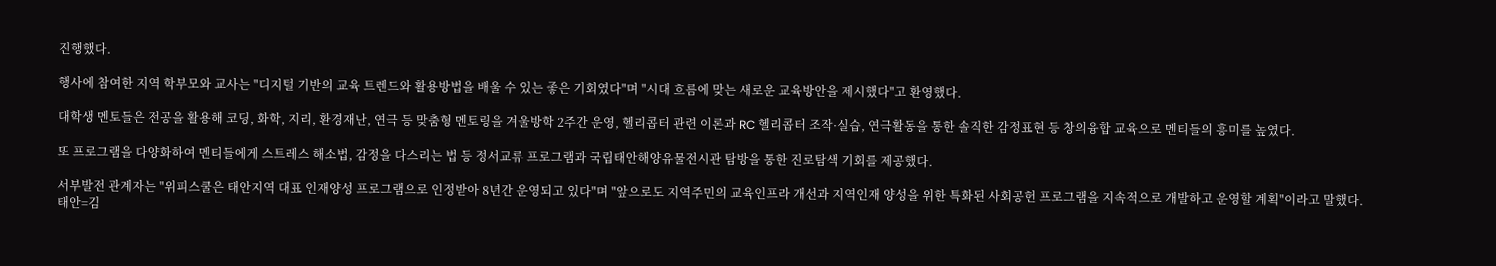진행했다.

행사에 참여한 지역 학부모와 교사는 "디지털 기반의 교육 트렌드와 활용방법을 배울 수 있는 좋은 기회였다"며 "시대 흐름에 맞는 새로운 교육방안을 제시했다"고 환영했다.

대학생 멘토들은 전공을 활용해 코딩, 화학, 지리, 환경재난, 연극 등 맞춤형 멘토링을 겨울방학 2주간 운영, 헬리콥터 관련 이론과 RC 헬리콥터 조작·실습, 연극활동을 통한 솔직한 감정표현 등 창의융합 교육으로 멘티들의 흥미를 높였다.

또 프로그램을 다양화하여 멘티들에게 스트레스 해소법, 감정을 다스리는 법 등 정서교류 프로그램과 국립태안해양유물전시관 탐방을 통한 진로탐색 기회를 제공했다.

서부발전 관계자는 "위피스쿨은 태안지역 대표 인재양성 프로그램으로 인정받아 8년간 운영되고 있다"며 "앞으로도 지역주민의 교육인프라 개선과 지역인재 양성을 위한 특화된 사회공헌 프로그램을 지속적으로 개발하고 운영할 계획"이라고 말했다.
태안=김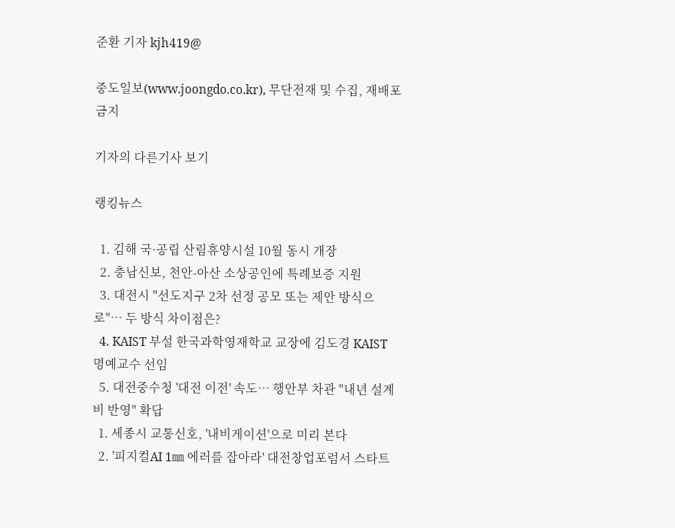준환 기자 kjh419@

중도일보(www.joongdo.co.kr), 무단전재 및 수집, 재배포 금지

기자의 다른기사 보기

랭킹뉴스

  1. 김해 국·공립 산림휴양시설 10월 동시 개장
  2. 충남신보, 천안-아산 소상공인에 특례보증 지원
  3. 대전시 "선도지구 2차 선정 공모 또는 제안 방식으로"… 두 방식 차이점은?
  4. KAIST 부설 한국과학영재학교 교장에 김도경 KAIST 명예교수 선임
  5. 대전중수청 '대전 이전' 속도… 행안부 차관 "내년 설계비 반영" 확답
  1. 세종시 교통신호, '내비게이션'으로 미리 본다
  2. '피지컬AI 1㎜ 에러를 잡아라' 대전창업포럼서 스타트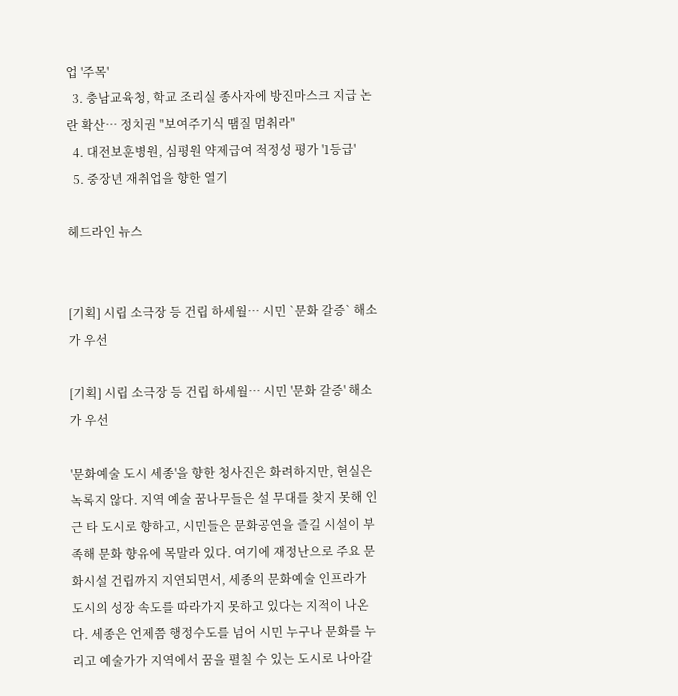업 '주목'
  3. 충남교육청, 학교 조리실 종사자에 방진마스크 지급 논란 확산… 정치권 "보여주기식 땜질 멈춰라"
  4. 대전보훈병원, 심평원 약제급여 적정성 평가 '1등급'
  5. 중장년 재취업을 향한 열기

헤드라인 뉴스


[기획] 시립 소극장 등 건립 하세월… 시민 `문화 갈증` 해소가 우선

[기획] 시립 소극장 등 건립 하세월… 시민 '문화 갈증' 해소가 우선

'문화예술 도시 세종'을 향한 청사진은 화려하지만, 현실은 녹록지 않다. 지역 예술 꿈나무들은 설 무대를 찾지 못해 인근 타 도시로 향하고, 시민들은 문화공연을 즐길 시설이 부족해 문화 향유에 목말라 있다. 여기에 재정난으로 주요 문화시설 건립까지 지연되면서, 세종의 문화예술 인프라가 도시의 성장 속도를 따라가지 못하고 있다는 지적이 나온다. 세종은 언제쯤 행정수도를 넘어 시민 누구나 문화를 누리고 예술가가 지역에서 꿈을 펼칠 수 있는 도시로 나아갈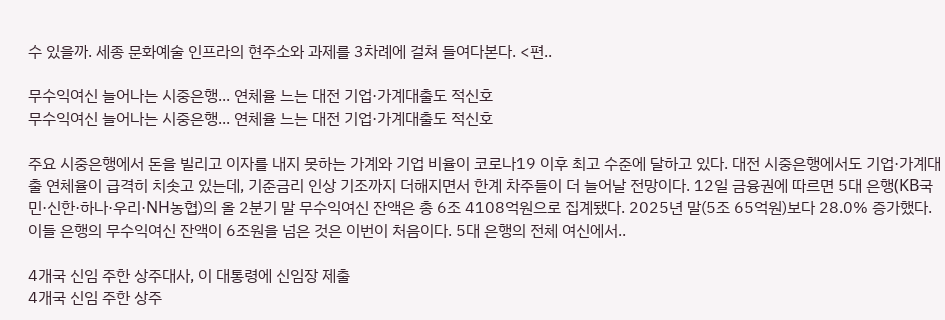수 있을까. 세종 문화예술 인프라의 현주소와 과제를 3차례에 걸쳐 들여다본다. <편..

무수익여신 늘어나는 시중은행... 연체율 느는 대전 기업·가계대출도 적신호
무수익여신 늘어나는 시중은행... 연체율 느는 대전 기업·가계대출도 적신호

주요 시중은행에서 돈을 빌리고 이자를 내지 못하는 가계와 기업 비율이 코로나19 이후 최고 수준에 달하고 있다. 대전 시중은행에서도 기업·가계대출 연체율이 급격히 치솟고 있는데, 기준금리 인상 기조까지 더해지면서 한계 차주들이 더 늘어날 전망이다. 12일 금융권에 따르면 5대 은행(KB국민·신한·하나·우리·NH농협)의 올 2분기 말 무수익여신 잔액은 총 6조 4108억원으로 집계됐다. 2025년 말(5조 65억원)보다 28.0% 증가했다. 이들 은행의 무수익여신 잔액이 6조원을 넘은 것은 이번이 처음이다. 5대 은행의 전체 여신에서..

4개국 신임 주한 상주대사, 이 대통령에 신임장 제출
4개국 신임 주한 상주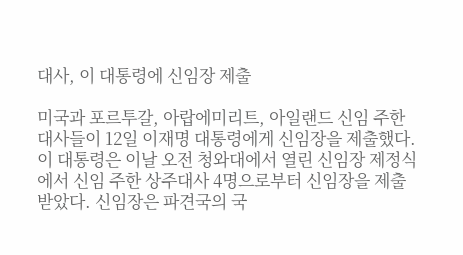대사, 이 대통령에 신임장 제출

미국과 포르투갈, 아랍에미리트, 아일랜드 신임 주한대사들이 12일 이재명 대통령에게 신임장을 제출했다. 이 대통령은 이날 오전 청와대에서 열린 신임장 제정식에서 신임 주한 상주대사 4명으로부터 신임장을 제출받았다. 신임장은 파견국의 국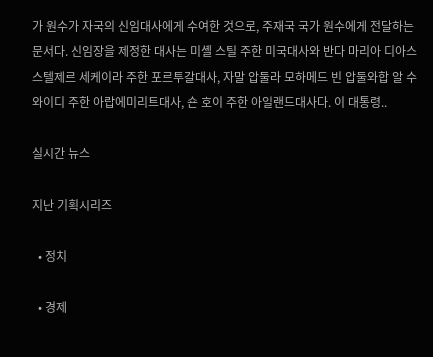가 원수가 자국의 신임대사에게 수여한 것으로, 주재국 국가 원수에게 전달하는 문서다. 신임장을 제정한 대사는 미셸 스틸 주한 미국대사와 반다 마리아 디아스 스텔제르 세케이라 주한 포르투갈대사, 자말 압둘라 모하메드 빈 압둘와합 알 수와이디 주한 아랍에미리트대사, 숀 호이 주한 아일랜드대사다. 이 대통령..

실시간 뉴스

지난 기획시리즈

  • 정치

  • 경제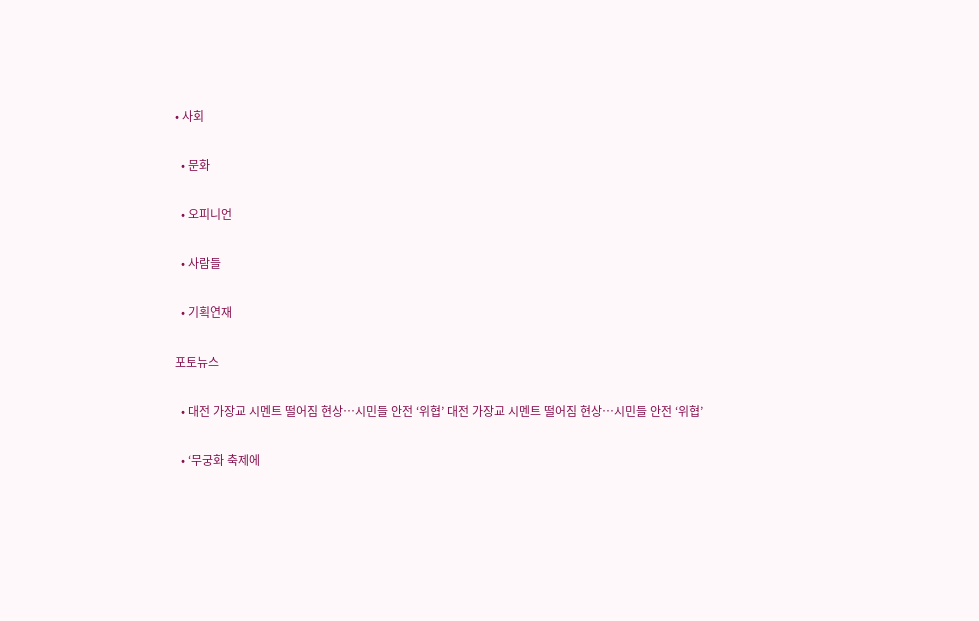• 사회

  • 문화

  • 오피니언

  • 사람들

  • 기획연재

포토뉴스

  • 대전 가장교 시멘트 떨어짐 현상…시민들 안전 ‘위협’ 대전 가장교 시멘트 떨어짐 현상…시민들 안전 ‘위협’

  • ‘무궁화 축제에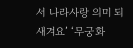서 나라사랑 의미 되새겨요’ ‘무궁화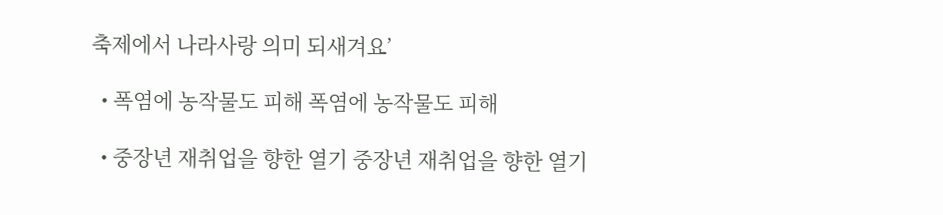축제에서 나라사랑 의미 되새겨요’

  • 폭염에 농작물도 피해 폭염에 농작물도 피해

  • 중장년 재취업을 향한 열기 중장년 재취업을 향한 열기